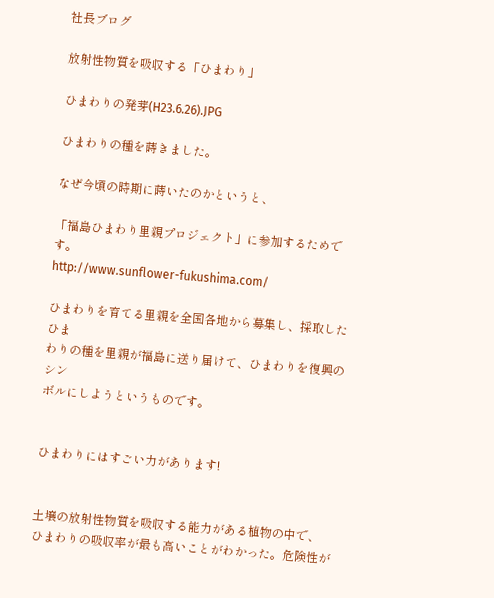社長ブログ

放射性物質を吸収する「ひまわり」

ひまわりの発芽(H23.6.26).JPG

ひまわりの種を蒔きました。

なぜ今頃の時期に蒔いたのかというと、

「福島ひまわり里親プロジェクト」に参加するためです。
http://www.sunflower-fukushima.com/

ひまわりを育てる里親を全国各地から募集し、採取したひま
わりの種を里親が福島に送り届けて、ひまわりを復興のシン
ボルにしようというものです。


ひまわりにはすごい力があります!


土壌の放射性物質を吸収する能力がある植物の中で、
ひまわりの吸収率が最も高いことがわかった。危険性が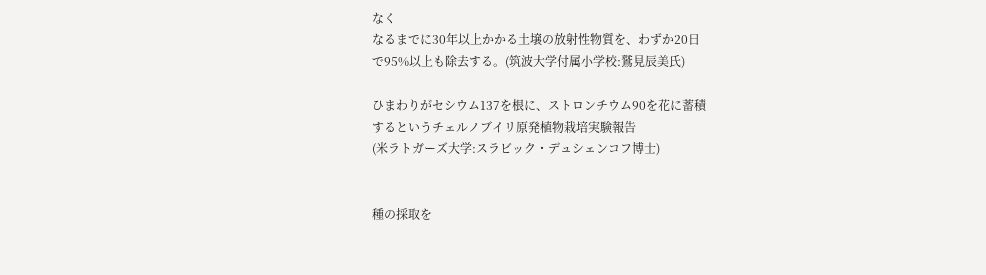なく
なるまでに30年以上かかる土壌の放射性物質を、わずか20日
で95%以上も除去する。(筑波大学付属小学校:鷲見辰美氏)

ひまわりがセシウム137を根に、ストロンチウム90を花に蓄積
するというチェルノブイリ原発植物栽培実験報告
(米ラトガーズ大学:スラビック・デュシェンコフ博士)


種の採取を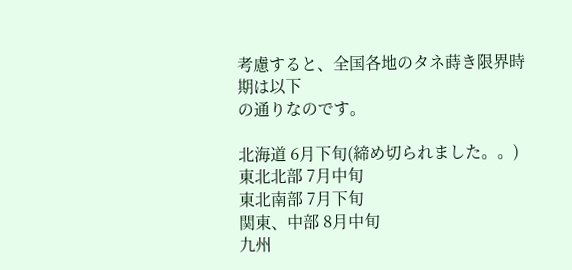考慮すると、全国各地のタネ蒔き限界時期は以下
の通りなのです。

北海道 6月下旬(締め切られました。。)
東北北部 7月中旬
東北南部 7月下旬
関東、中部 8月中旬
九州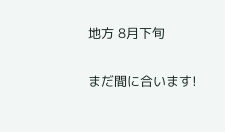地方 8月下旬

まだ間に合います!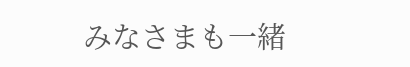みなさまも一緒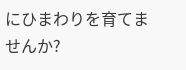にひまわりを育てませんか?